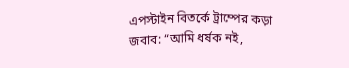এপস্টাইন বিতর্কে ট্রাম্পের কড়া জবাব: “আমি ধর্ষক নই,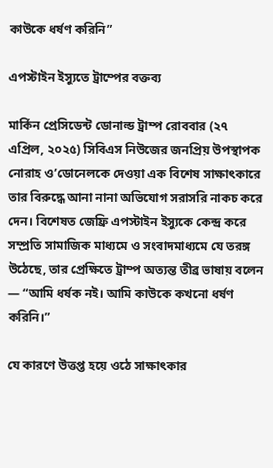কাউকে ধর্ষণ করিনি”

এপস্টাইন ইস্যুতে ট্রাম্পের বক্তব্য

মার্কিন প্রেসিডেন্ট ডোনাল্ড ট্রাম্প রোববার (২৭ এপ্রিল, ২০২৫) সিবিএস নিউজের জনপ্রিয় উপস্থাপক নোরাহ ও’ডোনেলকে দেওয়া এক বিশেষ সাক্ষাৎকারে তার বিরুদ্ধে আনা নানা অভিযোগ সরাসরি নাকচ করে দেন। বিশেষত জেফ্রি এপস্টাইন ইস্যুকে কেন্দ্র করে সম্প্রতি সামাজিক মাধ্যমে ও সংবাদমাধ্যমে যে তরঙ্গ উঠেছে, তার প্রেক্ষিতে ট্রাম্প অত্যন্ত তীব্র ভাষায় বলেন — “আমি ধর্ষক নই। আমি কাউকে কখনো ধর্ষণ করিনি।”

যে কারণে উত্তপ্ত হয়ে ওঠে সাক্ষাৎকার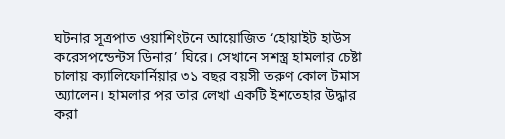ঘটনার সূত্রপাত ওয়াশিংটনে আয়োজিত ‘হোয়াইট হাউস করেসপন্ডেন্টস ডিনার’ ঘিরে। সেখানে সশস্ত্র হামলার চেষ্টা চালায় ক্যালিফোর্নিয়ার ৩১ বছর বয়সী তরুণ কোল টমাস অ্যালেন। হামলার পর তার লেখা একটি ইশতেহার উদ্ধার করা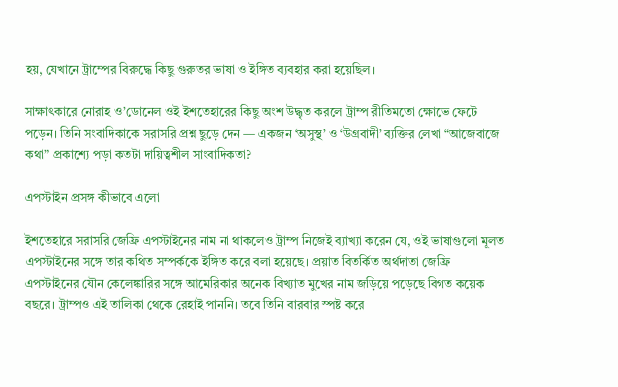হয়, যেখানে ট্রাম্পের বিরুদ্ধে কিছু গুরুতর ভাষা ও ইঙ্গিত ব্যবহার করা হয়েছিল।

সাক্ষাৎকারে নোরাহ ও’ডোনেল ওই ইশতেহারের কিছু অংশ উদ্ধৃত করলে ট্রাম্প রীতিমতো ক্ষোভে ফেটে পড়েন। তিনি সংবাদিকাকে সরাসরি প্রশ্ন ছুড়ে দেন — একজন ‘অসুস্থ’ ও ‘উগ্রবাদী’ ব্যক্তির লেখা “আজেবাজে কথা” প্রকাশ্যে পড়া কতটা দায়িত্বশীল সাংবাদিকতা?

এপস্টাইন প্রসঙ্গ কীভাবে এলো

ইশতেহারে সরাসরি জেফ্রি এপস্টাইনের নাম না থাকলেও ট্রাম্প নিজেই ব্যাখ্যা করেন যে, ওই ভাষাগুলো মূলত এপস্টাইনের সঙ্গে তার কথিত সম্পর্ককে ইঙ্গিত করে বলা হয়েছে। প্রয়াত বিতর্কিত অর্থদাতা জেফ্রি এপস্টাইনের যৌন কেলেঙ্কারির সঙ্গে আমেরিকার অনেক বিখ্যাত মুখের নাম জড়িয়ে পড়েছে বিগত কয়েক বছরে। ট্রাম্পও এই তালিকা থেকে রেহাই পাননি। তবে তিনি বারবার স্পষ্ট করে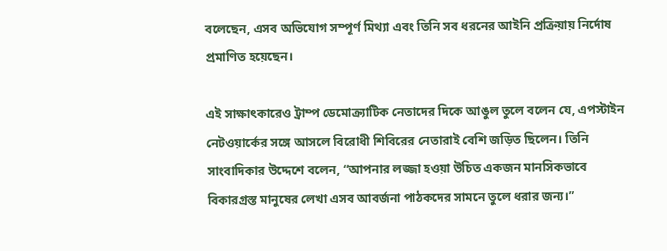বলেছেন, এসব অভিযোগ সম্পূর্ণ মিথ্যা এবং তিনি সব ধরনের আইনি প্রক্রিয়ায় নির্দোষ প্রমাণিত হয়েছেন।

এই সাক্ষাৎকারেও ট্রাম্প ডেমোক্র্যাটিক নেতাদের দিকে আঙুল তুলে বলেন যে, এপস্টাইন নেটওয়ার্কের সঙ্গে আসলে বিরোধী শিবিরের নেতারাই বেশি জড়িত ছিলেন। তিনি সাংবাদিকার উদ্দেশে বলেন, “আপনার লজ্জা হওয়া উচিত একজন মানসিকভাবে বিকারগ্রস্ত মানুষের লেখা এসব আবর্জনা পাঠকদের সামনে তুলে ধরার জন্য।”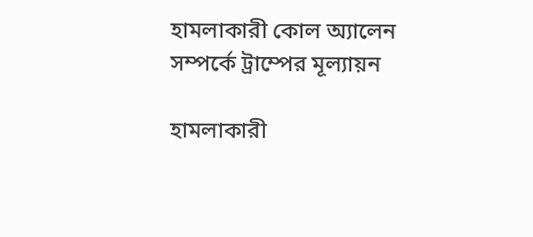হামলাকারী কোল অ্যালেন সম্পর্কে ট্রাম্পের মূল্যায়ন

হামলাকারী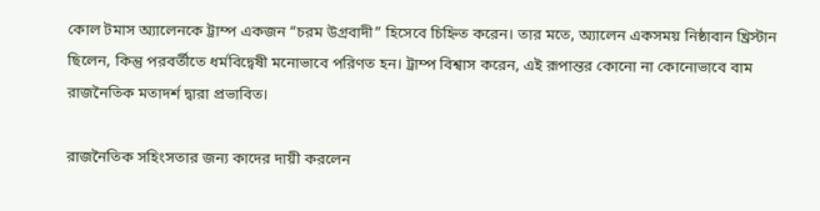কোল টমাস অ্যালেনকে ট্রাম্প একজন “চরম উগ্রবাদী” হিসেবে চিহ্নিত করেন। তার মতে, অ্যালেন একসময় নিষ্ঠাবান খ্রিস্টান ছিলেন, কিন্তু পরবর্তীতে ধর্মবিদ্বেষী মনোভাবে পরিণত হন। ট্রাম্প বিশ্বাস করেন, এই রূপান্তর কোনো না কোনোভাবে বাম রাজনৈতিক মতাদর্শ দ্বারা প্রভাবিত।

রাজনৈতিক সহিংসতার জন্য কাদের দায়ী করলেন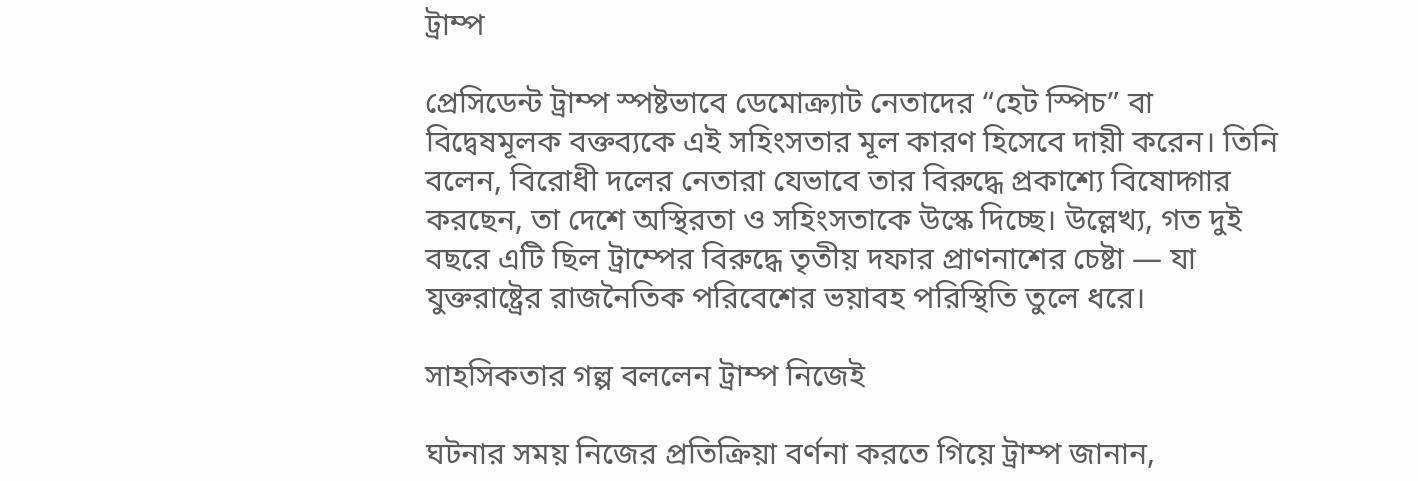ট্রাম্প

প্রেসিডেন্ট ট্রাম্প স্পষ্টভাবে ডেমোক্র্যাট নেতাদের “হেট স্পিচ” বা বিদ্বেষমূলক বক্তব্যকে এই সহিংসতার মূল কারণ হিসেবে দায়ী করেন। তিনি বলেন, বিরোধী দলের নেতারা যেভাবে তার বিরুদ্ধে প্রকাশ্যে বিষোদ্গার করছেন, তা দেশে অস্থিরতা ও সহিংসতাকে উস্কে দিচ্ছে। উল্লেখ্য, গত দুই বছরে এটি ছিল ট্রাম্পের বিরুদ্ধে তৃতীয় দফার প্রাণনাশের চেষ্টা — যা যুক্তরাষ্ট্রের রাজনৈতিক পরিবেশের ভয়াবহ পরিস্থিতি তুলে ধরে।

সাহসিকতার গল্প বললেন ট্রাম্প নিজেই

ঘটনার সময় নিজের প্রতিক্রিয়া বর্ণনা করতে গিয়ে ট্রাম্প জানান,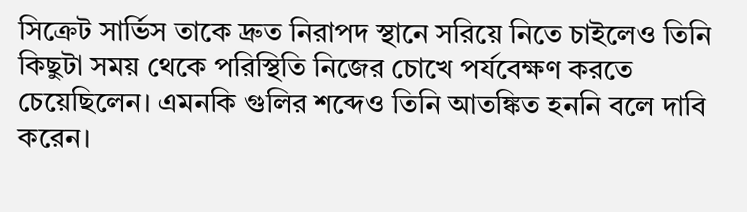সিক্রেট সার্ভিস তাকে দ্রুত নিরাপদ স্থানে সরিয়ে নিতে চাইলেও তিনি কিছুটা সময় থেকে পরিস্থিতি নিজের চোখে পর্যবেক্ষণ করতে চেয়েছিলেন। এমনকি গুলির শব্দেও তিনি আতঙ্কিত হননি বলে দাবি করেন।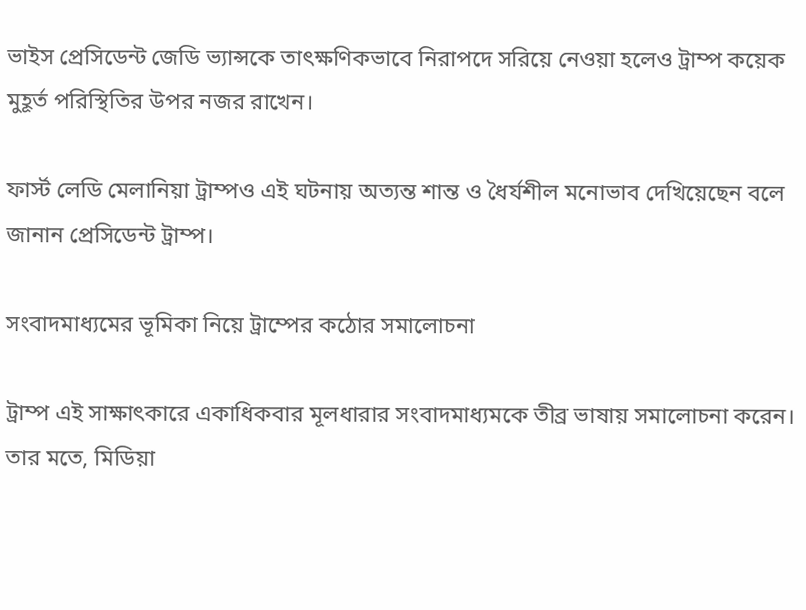ভাইস প্রেসিডেন্ট জেডি ভ্যান্সকে তাৎক্ষণিকভাবে নিরাপদে সরিয়ে নেওয়া হলেও ট্রাম্প কয়েক মুহূর্ত পরিস্থিতির উপর নজর রাখেন।

ফার্স্ট লেডি মেলানিয়া ট্রাম্পও এই ঘটনায় অত্যন্ত শান্ত ও ধৈর্যশীল মনোভাব দেখিয়েছেন বলে জানান প্রেসিডেন্ট ট্রাম্প।

সংবাদমাধ্যমের ভূমিকা নিয়ে ট্রাম্পের কঠোর সমালোচনা

ট্রাম্প এই সাক্ষাৎকারে একাধিকবার মূলধারার সংবাদমাধ্যমকে তীব্র ভাষায় সমালোচনা করেন। তার মতে, মিডিয়া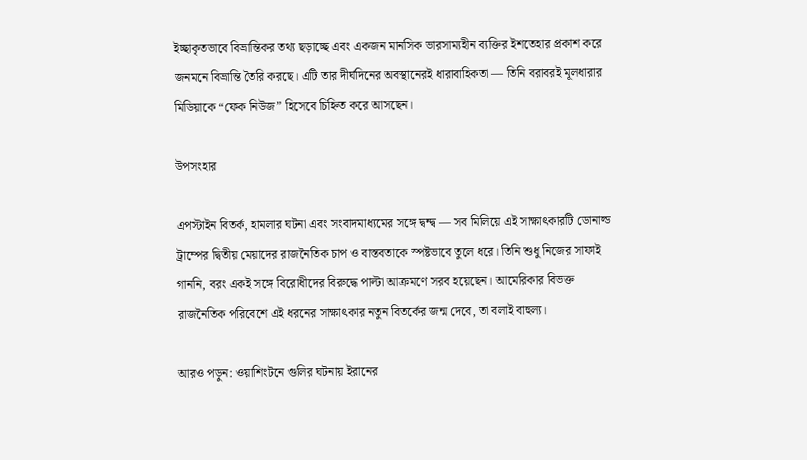ইচ্ছাকৃতভাবে বিভ্রান্তিকর তথ্য ছড়াচ্ছে এবং একজন মানসিক ভারসাম্যহীন ব্যক্তির ইশতেহার প্রকাশ করে জনমনে বিভ্রান্তি তৈরি করছে। এটি তার দীর্ঘদিনের অবস্থানেরই ধারাবাহিকতা — তিনি বরাবরই মূলধারার মিডিয়াকে “ফেক নিউজ” হিসেবে চিহ্নিত করে আসছেন।

উপসংহার

এপস্টাইন বিতর্ক, হামলার ঘটনা এবং সংবাদমাধ্যমের সঙ্গে দ্বন্দ্ব — সব মিলিয়ে এই সাক্ষাৎকারটি ডোনাল্ড ট্রাম্পের দ্বিতীয় মেয়াদের রাজনৈতিক চাপ ও বাস্তবতাকে স্পষ্টভাবে তুলে ধরে। তিনি শুধু নিজের সাফাই গাননি, বরং একই সঙ্গে বিরোধীদের বিরুদ্ধে পাল্টা আক্রমণে সরব হয়েছেন। আমেরিকার বিভক্ত রাজনৈতিক পরিবেশে এই ধরনের সাক্ষাৎকার নতুন বিতর্কের জন্ম দেবে, তা বলাই বাহুল্য।

আরও পড়ুন: ওয়াশিংটনে গুলির ঘটনায় ইরানের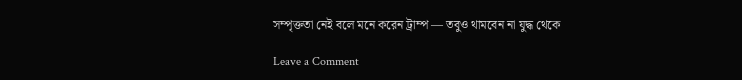সম্পৃক্ততা নেই বলে মনে করেন ট্রাম্প — তবুও থামবেন না যুদ্ধ থেকে

Leave a Comment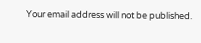Your email address will not be published.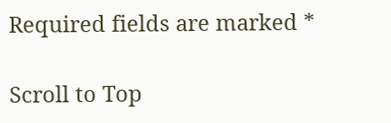Required fields are marked *

Scroll to Top